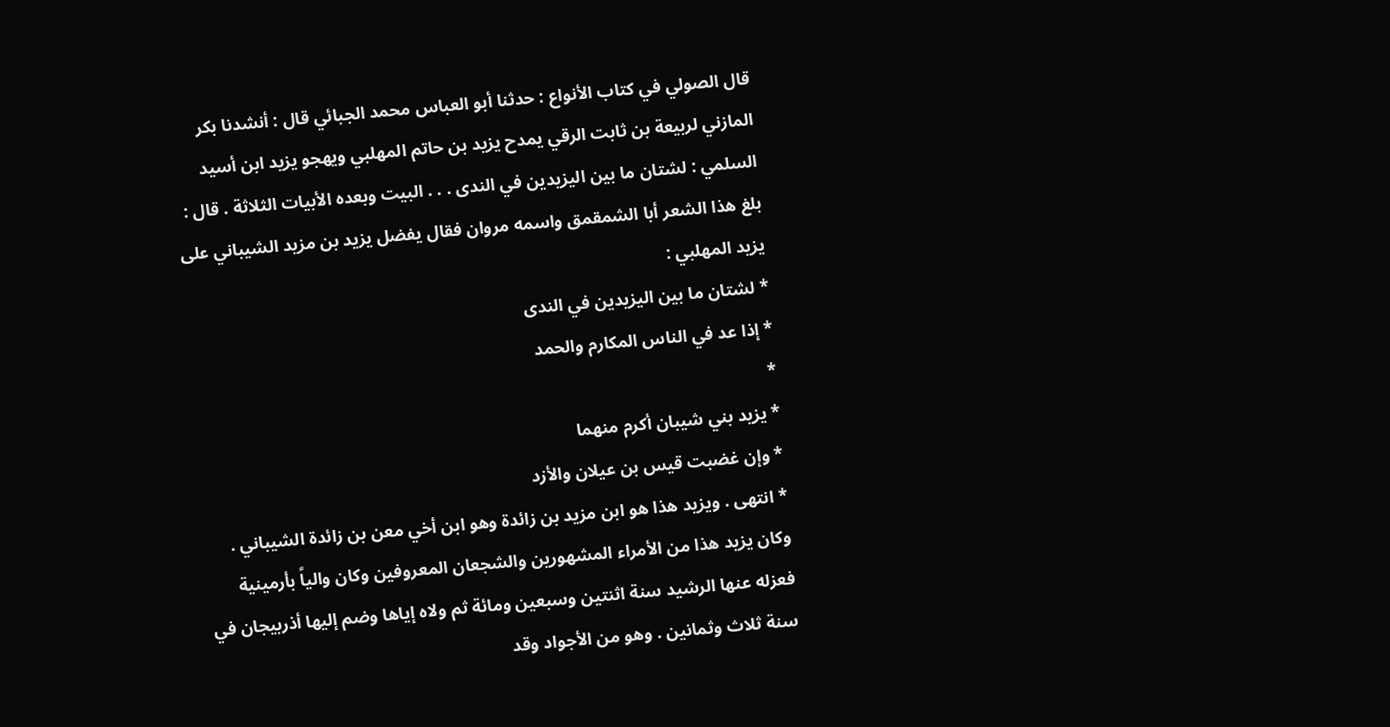قال الصولي في كتاب الأنواع : حدثنا أبو العباس محمد الجبائي قال : أنشدنا بكر المازني لربيعة بن ثابت الرقي يمدح يزيد بن حاتم المهلبي ويهجو يزيد ابن أسيد السلمي : لشتان ما بين اليزيدين في الندى . . . البيت وبعده الأبيات الثلاثة . قال : بلغ هذا الشعر أبا الشمقمق واسمه مروان فقال يفضل يزيد بن مزيد الشيباني على يزيد المهلبي :
* لشتان ما بين اليزيدين في الندى
* إذا عد في الناس المكارم والحمد
*
* يزيد بني شيبان أكرم منهما
* وإن غضبت قيس بن عيلان والأزد
* انتهى . ويزيد هذا هو ابن مزيد بن زائدة وهو ابن أخي معن بن زائدة الشيباني . وكان يزيد هذا من الأمراء المشهورين والشجعان المعروفين وكان والياً بأرمينية فعزله عنها الرشيد سنة اثنتين وسبعين ومائة ثم ولاه إياها وضم إليها أذربيجان في سنة ثلاث وثمانين . وهو من الأجواد وقد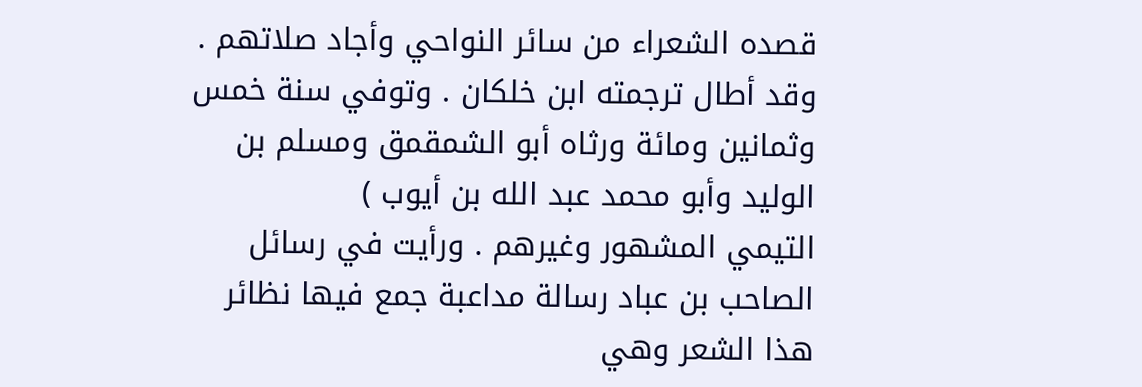قصده الشعراء من سائر النواحي وأجاد صلاتهم . وقد أطال ترجمته ابن خلكان . وتوفي سنة خمس وثمانين ومائة ورثاه أبو الشمقمق ومسلم بن الوليد وأبو محمد عبد الله بن أيوب )
التيمي المشهور وغيرهم . ورأيت في رسائل الصاحب بن عباد رسالة مداعبة جمع فيها نظائر هذا الشعر وهي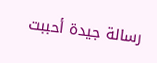رسالة جيدة أحببت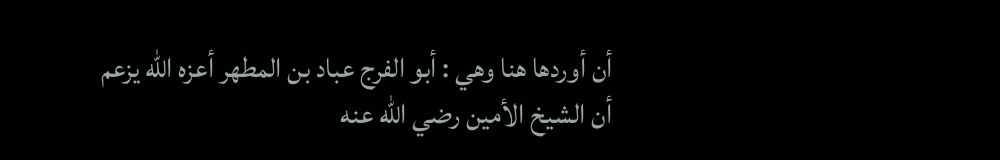أن أوردها هنا وهي : أبو الفرج عباد بن المطهر أعزه الله يزعم أن الشيخ الأمين رضي الله عنه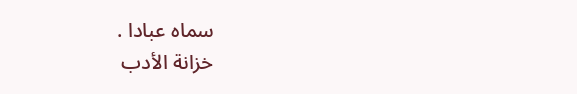سماه عبادا .
خزانة الأدب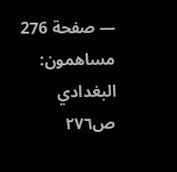— صفحة 276
مساهمون: البغدادي
ص٢٧٦